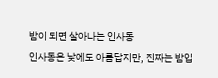밤이 되면 살아나는 인사동
인사동은 낮에도 아름답지만, 진짜는 밤입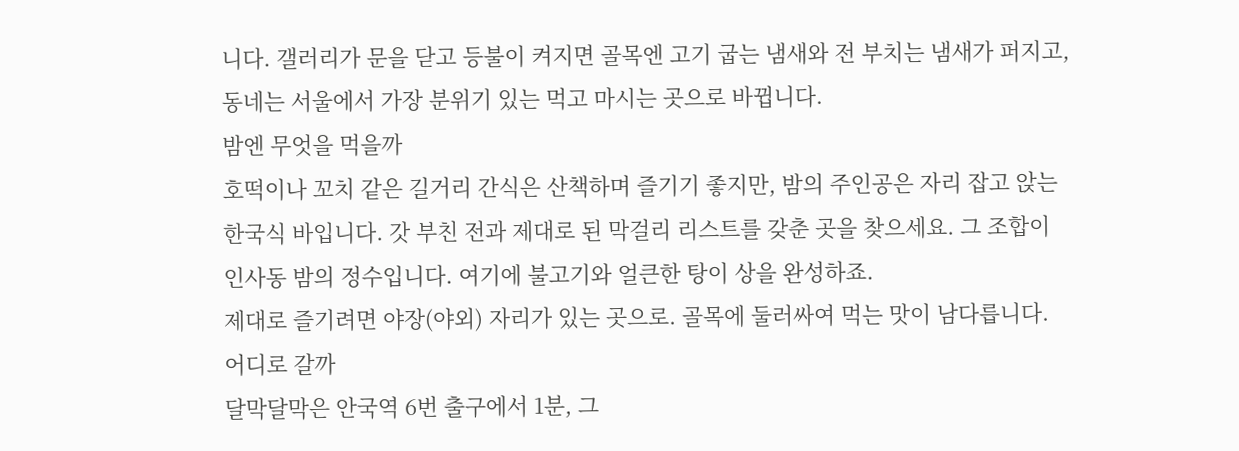니다. 갤러리가 문을 닫고 등불이 켜지면 골목엔 고기 굽는 냄새와 전 부치는 냄새가 퍼지고, 동네는 서울에서 가장 분위기 있는 먹고 마시는 곳으로 바뀝니다.
밤엔 무엇을 먹을까
호떡이나 꼬치 같은 길거리 간식은 산책하며 즐기기 좋지만, 밤의 주인공은 자리 잡고 앉는 한국식 바입니다. 갓 부친 전과 제대로 된 막걸리 리스트를 갖춘 곳을 찾으세요. 그 조합이 인사동 밤의 정수입니다. 여기에 불고기와 얼큰한 탕이 상을 완성하죠.
제대로 즐기려면 야장(야외) 자리가 있는 곳으로. 골목에 둘러싸여 먹는 맛이 남다릅니다.
어디로 갈까
달막달막은 안국역 6번 출구에서 1분, 그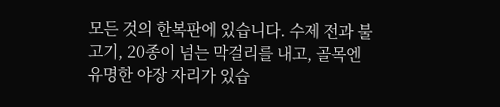모든 것의 한복판에 있습니다. 수제 전과 불고기, 20종이 넘는 막걸리를 내고, 골목엔 유명한 야장 자리가 있습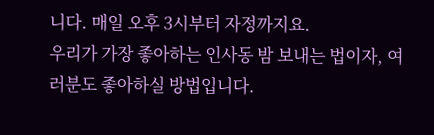니다. 매일 오후 3시부터 자정까지요.
우리가 가장 좋아하는 인사동 밤 보내는 법이자, 여러분도 좋아하실 방법입니다.